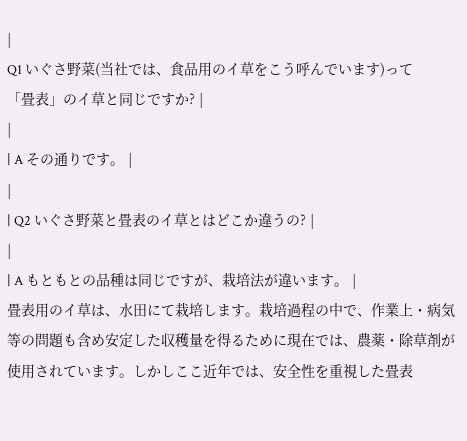|
Q1 いぐさ野菜(当社では、食品用のイ草をこう呼んでいます)って
「畳表」のイ草と同じですか? |
|
| A その通りです。 |
|
| Q2 いぐさ野菜と畳表のイ草とはどこか違うの? |
|
| A もともとの品種は同じですが、栽培法が違います。 |
畳表用のイ草は、水田にて栽培します。栽培過程の中で、作業上・病気等の問題も含め安定した収穫量を得るために現在では、農薬・除草剤が使用されています。しかしここ近年では、安全性を重視した畳表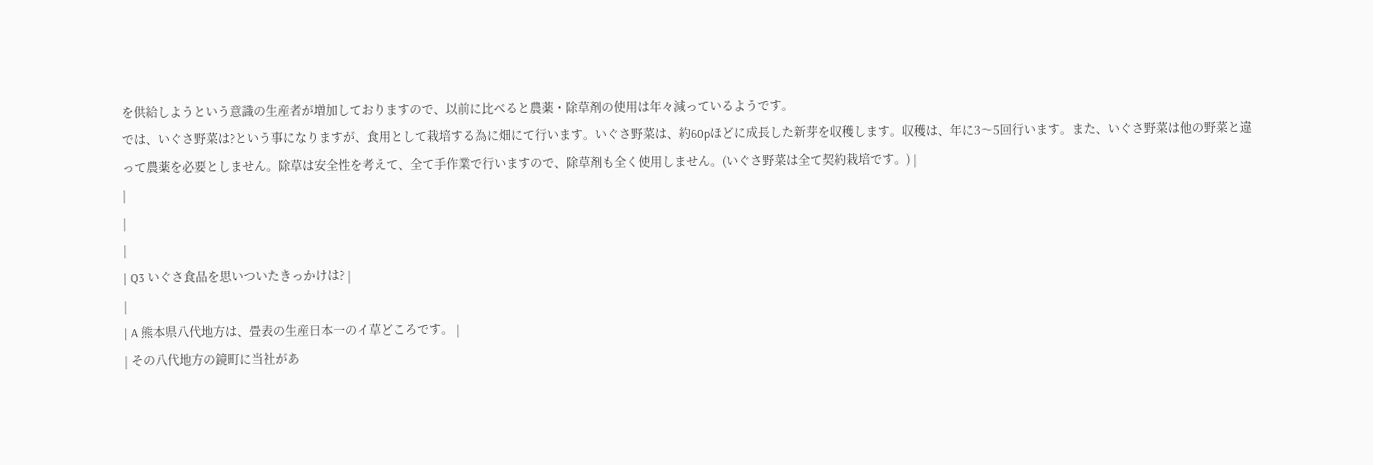を供給しようという意識の生産者が増加しておりますので、以前に比べると農薬・除草剤の使用は年々減っているようです。
では、いぐさ野菜は?という事になりますが、食用として栽培する為に畑にて行います。いぐさ野菜は、約60pほどに成長した新芽を収穫します。収穫は、年に3〜5回行います。また、いぐさ野菜は他の野菜と違って農薬を必要としません。除草は安全性を考えて、全て手作業で行いますので、除草剤も全く使用しません。(いぐさ野菜は全て契約栽培です。) |
|
|
|
| Q3 いぐさ食品を思いついたきっかけは? |
|
| A 熊本県八代地方は、畳表の生産日本一のイ草どころです。 |
| その八代地方の鏡町に当社があ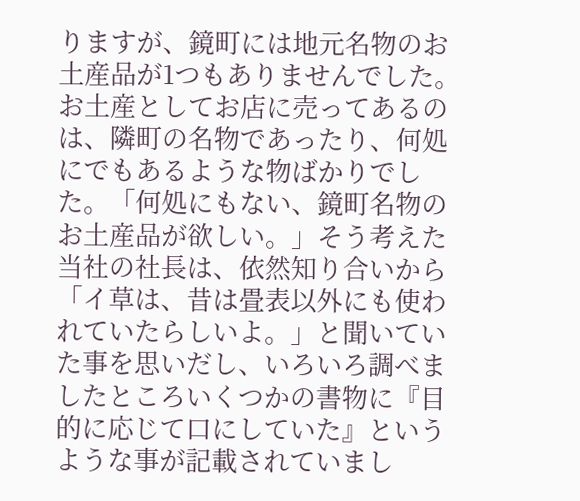りますが、鏡町には地元名物のお土産品が1つもありませんでした。お土産としてお店に売ってあるのは、隣町の名物であったり、何処にでもあるような物ばかりでした。「何処にもない、鏡町名物のお土産品が欲しい。」そう考えた当社の社長は、依然知り合いから「イ草は、昔は畳表以外にも使われていたらしいよ。」と聞いていた事を思いだし、いろいろ調べましたところいくつかの書物に『目的に応じて口にしていた』というような事が記載されていまし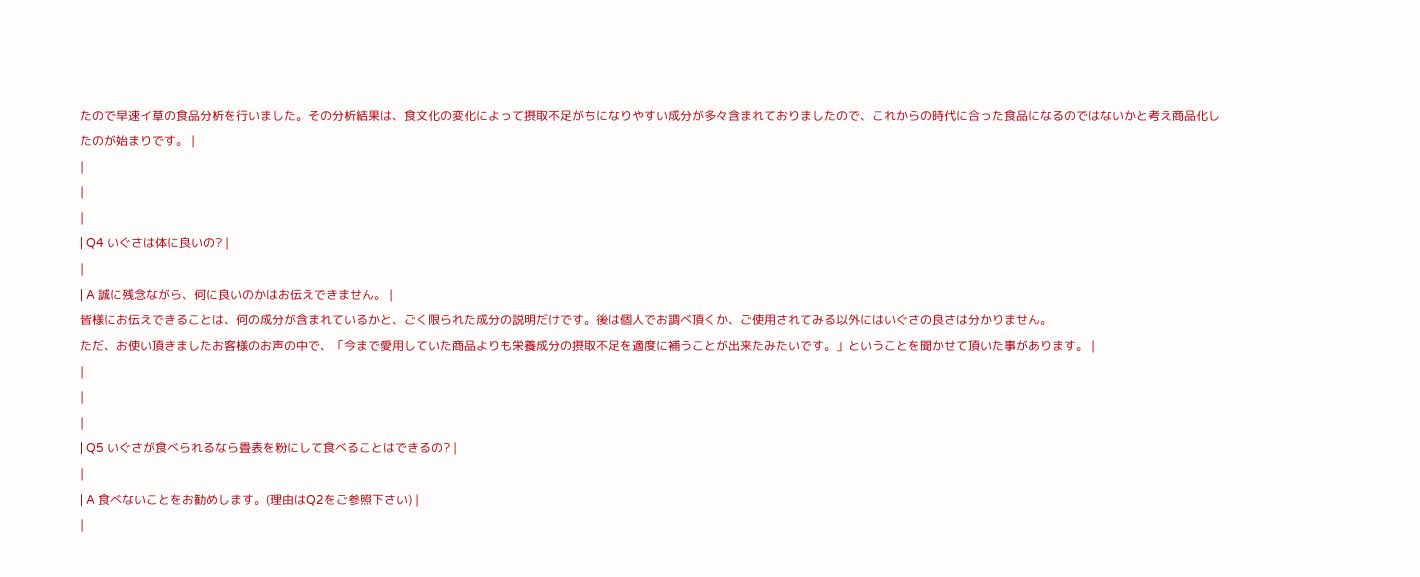たので早速イ草の食品分析を行いました。その分析結果は、食文化の変化によって摂取不足がちになりやすい成分が多々含まれておりましたので、これからの時代に合った食品になるのではないかと考え商品化したのが始まりです。 |
|
|
|
| Q4 いぐさは体に良いの? |
|
| A 誠に残念ながら、何に良いのかはお伝えできません。 |
皆様にお伝えできることは、何の成分が含まれているかと、ごく限られた成分の説明だけです。後は個人でお調べ頂くか、ご使用されてみる以外にはいぐさの良さは分かりません。
ただ、お使い頂きましたお客様のお声の中で、「今まで愛用していた商品よりも栄養成分の摂取不足を適度に補うことが出来たみたいです。」ということを聞かせて頂いた事があります。 |
|
|
|
| Q5 いぐさが食べられるなら畳表を粉にして食べることはできるの? |
|
| A 食べないことをお勧めします。(理由はQ2をご参照下さい) |
|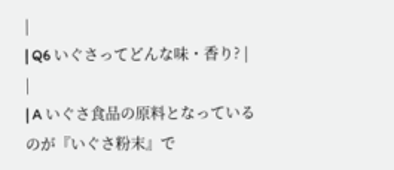|
| Q6 いぐさってどんな味・香り? |
|
| A いぐさ食品の原料となっているのが『いぐさ粉末』で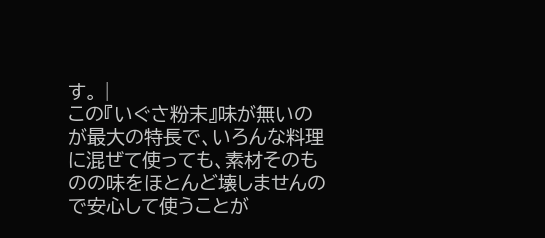す。 |
この『いぐさ粉末』味が無いのが最大の特長で、いろんな料理に混ぜて使っても、素材そのものの味をほとんど壊しませんので安心して使うことが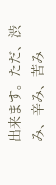出来ます。ただ、渋み、辛み、苦み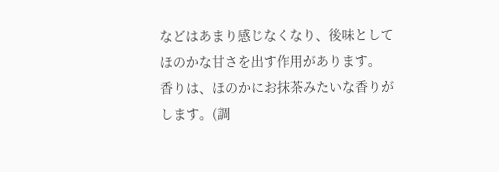などはあまり感じなくなり、後味としてほのかな甘さを出す作用があります。
香りは、ほのかにお抹茶みたいな香りがします。(調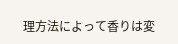理方法によって香りは変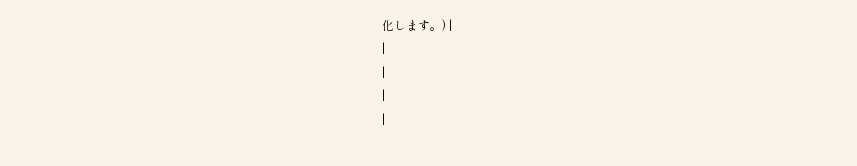化します。) |
|
|
|
|